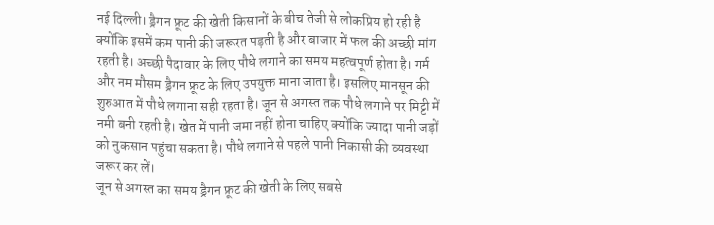नई दिल्ली। ड्रैगन फ्रूट की खेती किसानों के बीच तेजी से लोकप्रिय हो रही है क्योंकि इसमें कम पानी की जरूरत पड़ती है और बाजार में फल की अच्छी मांग रहती है। अच्छी पैदावार के लिए पौधे लगाने का समय महत्वपूर्ण होता है। गर्म और नम मौसम ड्रैगन फ्रूट के लिए उपयुक्त माना जाता है। इसलिए मानसून की शुरुआत में पौधे लगाना सही रहता है। जून से अगस्त तक पौधे लगाने पर मिट्टी में नमी बनी रहती है। खेत में पानी जमा नहीं होना चाहिए क्योंकि ज्यादा पानी जड़ों को नुकसान पहुंचा सकता है। पौधे लगाने से पहले पानी निकासी की व्यवस्था जरूर कर लें।
जून से अगस्त का समय ड्रैगन फ्रूट की खेती के लिए सबसे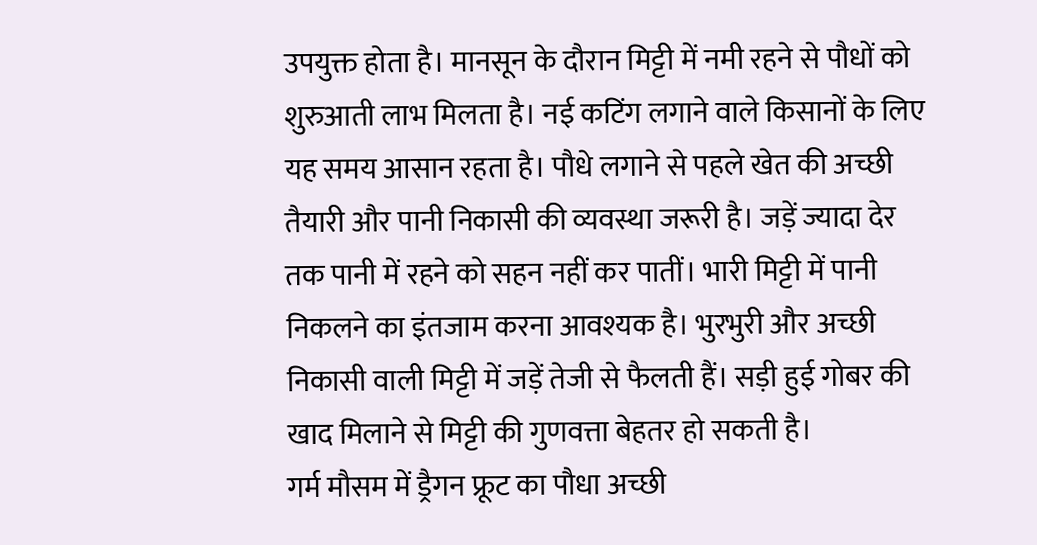उपयुक्त होता है। मानसून के दौरान मिट्टी में नमी रहने से पौधों को शुरुआती लाभ मिलता है। नई कटिंग लगाने वाले किसानों के लिए यह समय आसान रहता है। पौधे लगाने से पहले खेत की अच्छी तैयारी और पानी निकासी की व्यवस्था जरूरी है। जड़ें ज्यादा देर तक पानी में रहने को सहन नहीं कर पातीं। भारी मिट्टी में पानी निकलने का इंतजाम करना आवश्यक है। भुरभुरी और अच्छी निकासी वाली मिट्टी में जड़ें तेजी से फैलती हैं। सड़ी हुई गोबर की खाद मिलाने से मिट्टी की गुणवत्ता बेहतर हो सकती है।
गर्म मौसम में ड्रैगन फ्रूट का पौधा अच्छी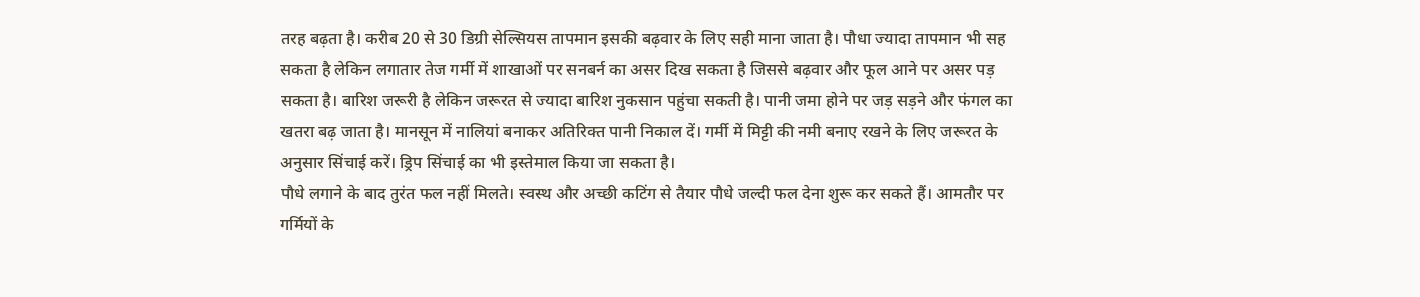तरह बढ़ता है। करीब 20 से 30 डिग्री सेल्सियस तापमान इसकी बढ़वार के लिए सही माना जाता है। पौधा ज्यादा तापमान भी सह सकता है लेकिन लगातार तेज गर्मी में शाखाओं पर सनबर्न का असर दिख सकता है जिससे बढ़वार और फूल आने पर असर पड़ सकता है। बारिश जरूरी है लेकिन जरूरत से ज्यादा बारिश नुकसान पहुंचा सकती है। पानी जमा होने पर जड़ सड़ने और फंगल का खतरा बढ़ जाता है। मानसून में नालियां बनाकर अतिरिक्त पानी निकाल दें। गर्मी में मिट्टी की नमी बनाए रखने के लिए जरूरत के अनुसार सिंचाई करें। ड्रिप सिंचाई का भी इस्तेमाल किया जा सकता है।
पौधे लगाने के बाद तुरंत फल नहीं मिलते। स्वस्थ और अच्छी कटिंग से तैयार पौधे जल्दी फल देना शुरू कर सकते हैं। आमतौर पर गर्मियों के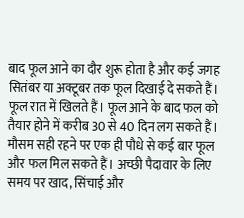बाद फूल आने का दौर शुरू होता है और कई जगह सितंबर या अक्टूबर तक फूल दिखाई दे सकते हैं। फूल रात में खिलते हैं। फूल आने के बाद फल को तैयार होने में करीब 30 से 40 दिन लग सकते हैं। मौसम सही रहने पर एक ही पौधे से कई बार फूल और फल मिल सकते हैं। अच्छी पैदावार के लिए समय पर खाद, सिंचाई और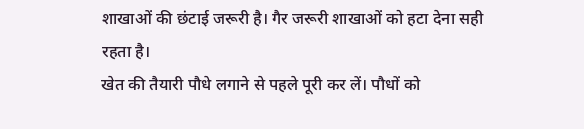शाखाओं की छंटाई जरूरी है। गैर जरूरी शाखाओं को हटा देना सही रहता है।
खेत की तैयारी पौधे लगाने से पहले पूरी कर लें। पौधों को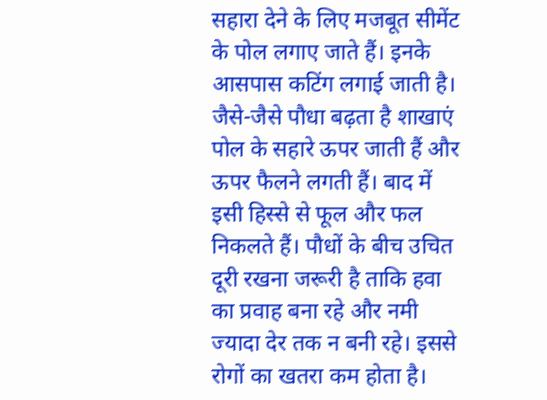सहारा देने के लिए मजबूत सीमेंट के पोल लगाए जाते हैं। इनके आसपास कटिंग लगाई जाती है। जैसे-जैसे पौधा बढ़ता है शाखाएं पोल के सहारे ऊपर जाती हैं और ऊपर फैलने लगती हैं। बाद में इसी हिस्से से फूल और फल निकलते हैं। पौधों के बीच उचित दूरी रखना जरूरी है ताकि हवा का प्रवाह बना रहे और नमी ज्यादा देर तक न बनी रहे। इससे रोगों का खतरा कम होता है।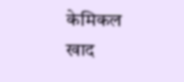केमिकल खाद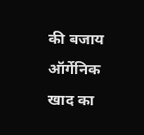की बजाय ऑर्गेनिक खाद का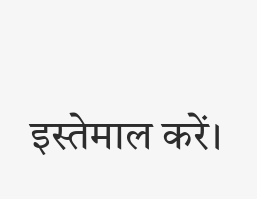इस्तेमाल करें।